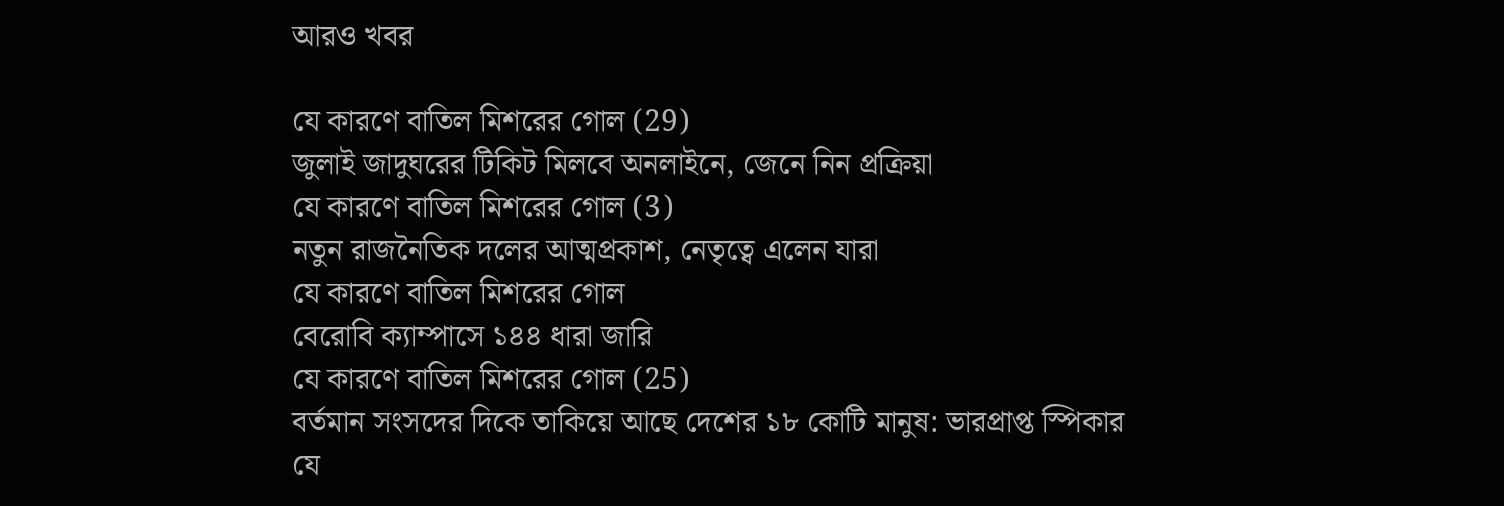আরও খবর

যে কারণে বাতিল মিশরের গোল (29)
জুলাই জাদুঘরের টিকিট মিলবে অনলাইনে, জেনে নিন প্রক্রিয়া
যে কারণে বাতিল মিশরের গোল (3)
নতুন রাজনৈতিক দলের আত্মপ্রকাশ, নেতৃত্বে এলেন যারা
যে কারণে বাতিল মিশরের গোল
বেরোবি ক্যাম্পাসে ১৪৪ ধারা জারি
যে কারণে বাতিল মিশরের গোল (25)
বর্তমান সংসদের দিকে তাকিয়ে আছে দেশের ১৮ কোটি মানুষ: ভারপ্রাপ্ত স্পিকার
যে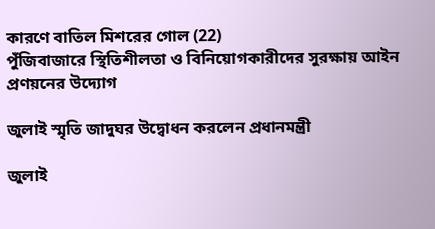কারণে বাতিল মিশরের গোল (22)
পুঁজিবাজারে স্থিতিশীলতা ও বিনিয়োগকারীদের সুরক্ষায় আইন প্রণয়নের উদ্যোগ

জুলাই স্মৃতি জাদুঘর উদ্বোধন করলেন প্রধানমন্ত্রী

জুলাই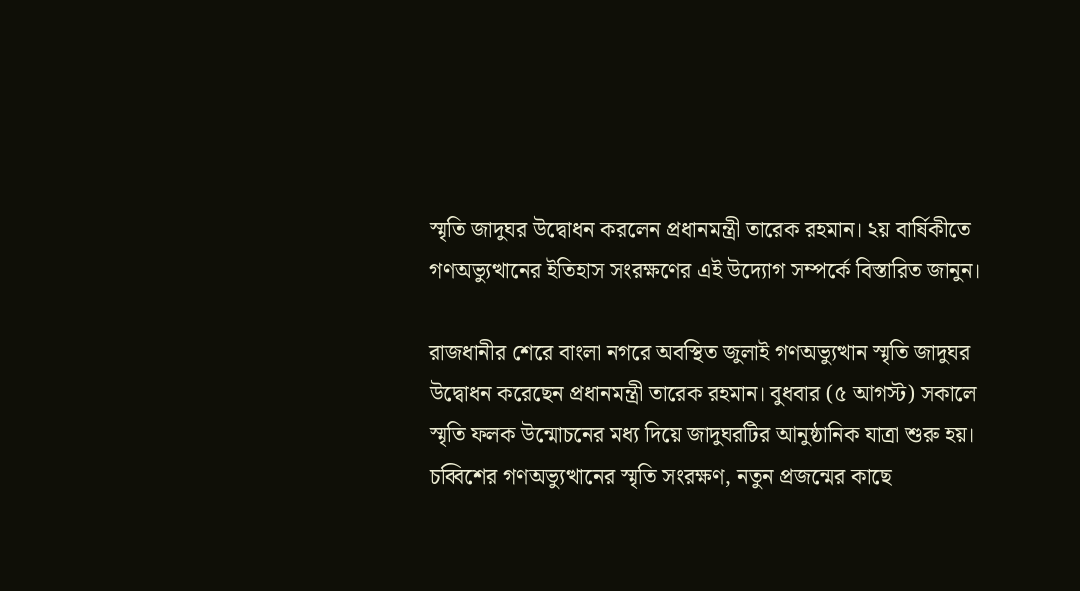স্মৃতি জাদুঘর উদ্বোধন করলেন প্রধানমন্ত্রী তারেক রহমান। ২য় বার্ষিকীতে গণঅভ্যুত্থানের ইতিহাস সংরক্ষণের এই উদ্যোগ সম্পর্কে বিস্তারিত জানুন।

রাজধানীর শেরে বাংলা নগরে অবস্থিত জুলাই গণঅভ্যুত্থান স্মৃতি জাদুঘর উদ্বোধন করেছেন প্রধানমন্ত্রী তারেক রহমান। বুধবার (৫ আগস্ট) সকালে স্মৃতি ফলক উন্মোচনের মধ্য দিয়ে জাদুঘরটির আনুষ্ঠানিক যাত্রা শুরু হয়। চব্বিশের গণঅভ্যুত্থানের স্মৃতি সংরক্ষণ, নতুন প্রজন্মের কাছে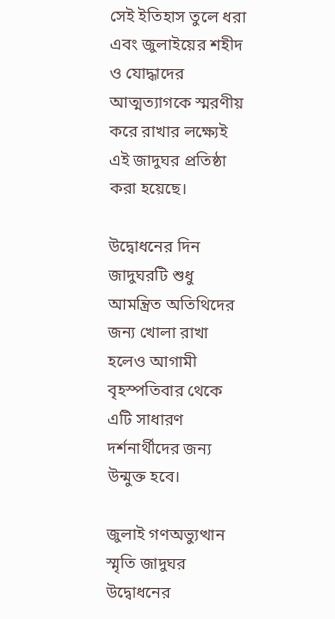সেই ইতিহাস তুলে ধরা এবং জুলাইয়ের শহীদ ও যোদ্ধাদের আত্মত্যাগকে স্মরণীয় করে রাখার লক্ষ্যেই এই জাদুঘর প্রতিষ্ঠা করা হয়েছে।

উদ্বোধনের দিন জাদুঘরটি শুধু আমন্ত্রিত অতিথিদের জন্য খোলা রাখা হলেও আগামী বৃহস্পতিবার থেকে এটি সাধারণ দর্শনার্থীদের জন্য উন্মুক্ত হবে।

জুলাই গণঅভ্যুত্থান স্মৃতি জাদুঘর উদ্বোধনের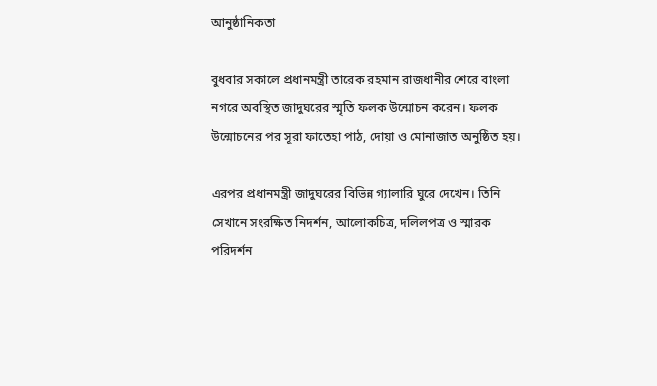আনুষ্ঠানিকতা

বুধবার সকালে প্রধানমন্ত্রী তারেক রহমান রাজধানীর শেরে বাংলা নগরে অবস্থিত জাদুঘরের স্মৃতি ফলক উন্মোচন করেন। ফলক উন্মোচনের পর সূরা ফাতেহা পাঠ, দোয়া ও মোনাজাত অনুষ্ঠিত হয়।

এরপর প্রধানমন্ত্রী জাদুঘরের বিভিন্ন গ্যালারি ঘুরে দেখেন। তিনি সেখানে সংরক্ষিত নিদর্শন, আলোকচিত্র, দলিলপত্র ও স্মারক পরিদর্শন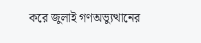করে জুলাই গণঅভ্যুত্থানের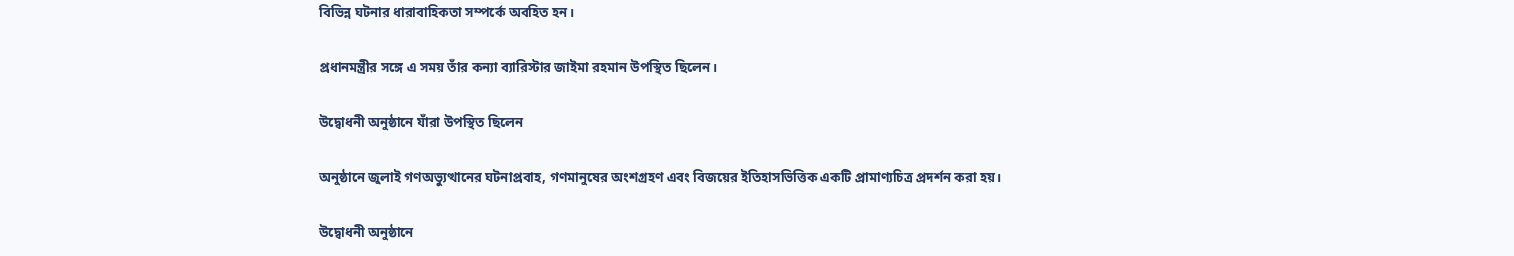বিভিন্ন ঘটনার ধারাবাহিকতা সম্পর্কে অবহিত হন।

প্রধানমন্ত্রীর সঙ্গে এ সময় তাঁর কন্যা ব্যারিস্টার জাইমা রহমান উপস্থিত ছিলেন।

উদ্বোধনী অনুষ্ঠানে যাঁরা উপস্থিত ছিলেন

অনুষ্ঠানে জুলাই গণঅভ্যুত্থানের ঘটনাপ্রবাহ, গণমানুষের অংশগ্রহণ এবং বিজয়ের ইতিহাসভিত্তিক একটি প্রামাণ্যচিত্র প্রদর্শন করা হয়।

উদ্বোধনী অনুষ্ঠানে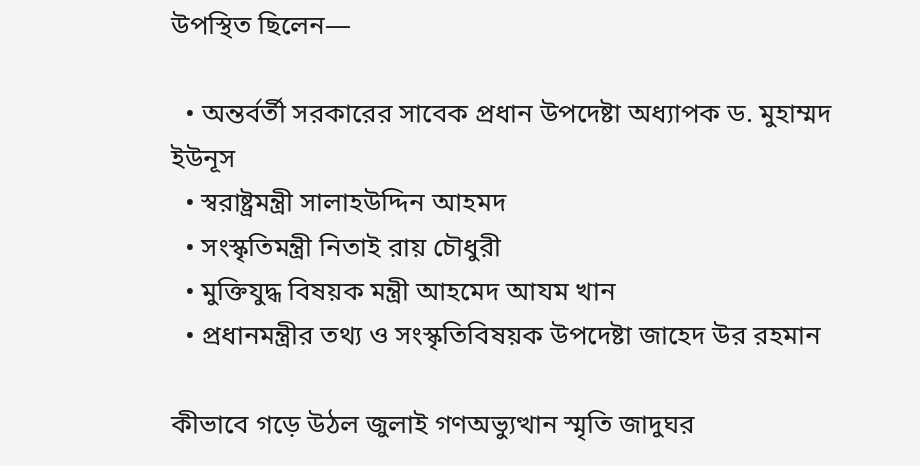উপস্থিত ছিলেন—

  • অন্তর্বর্তী সরকারের সাবেক প্রধান উপদেষ্টা অধ্যাপক ড. মুহাম্মদ ইউনূস
  • স্বরাষ্ট্রমন্ত্রী সালাহউদ্দিন আহমদ
  • সংস্কৃতিমন্ত্রী নিতাই রায় চৌধুরী
  • মুক্তিযুদ্ধ বিষয়ক মন্ত্রী আহমেদ আযম খান
  • প্রধানমন্ত্রীর তথ্য ও সংস্কৃতিবিষয়ক উপদেষ্টা জাহেদ উর রহমান

কীভাবে গড়ে উঠল জুলাই গণঅভ্যুত্থান স্মৃতি জাদুঘর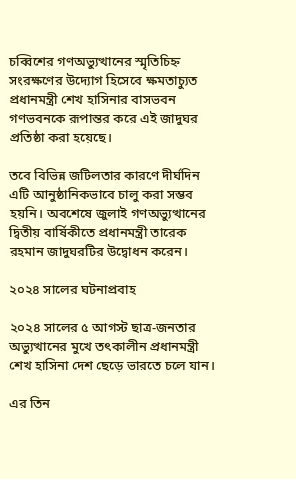চব্বিশের গণঅভ্যুত্থানের স্মৃতিচিহ্ন সংরক্ষণের উদ্যোগ হিসেবে ক্ষমতাচ্যুত প্রধানমন্ত্রী শেখ হাসিনার বাসভবন গণভবনকে রূপান্তর করে এই জাদুঘর প্রতিষ্ঠা করা হয়েছে।

তবে বিভিন্ন জটিলতার কারণে দীর্ঘদিন এটি আনুষ্ঠানিকভাবে চালু করা সম্ভব হয়নি। অবশেষে জুলাই গণঅভ্যুত্থানের দ্বিতীয় বার্ষিকীতে প্রধানমন্ত্রী তারেক রহমান জাদুঘরটির উদ্বোধন করেন।

২০২৪ সালের ঘটনাপ্রবাহ

২০২৪ সালের ৫ আগস্ট ছাত্র-জনতার অভ্যুত্থানের মুখে তৎকালীন প্রধানমন্ত্রী শেখ হাসিনা দেশ ছেড়ে ভারতে চলে যান।

এর তিন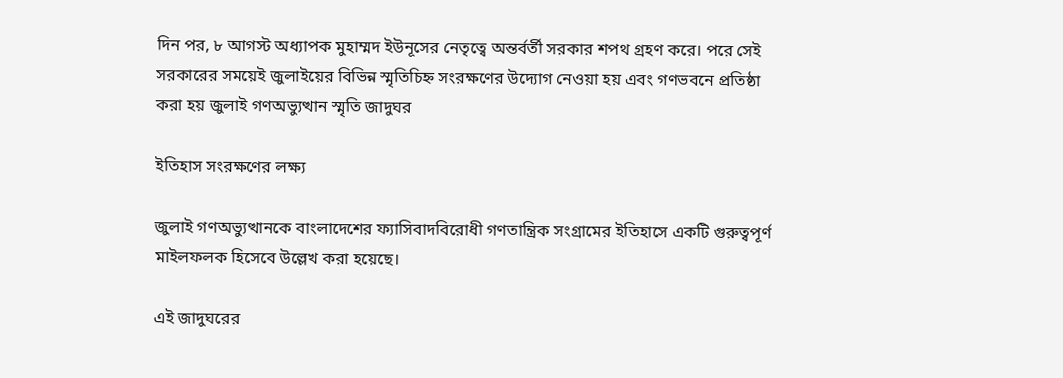দিন পর, ৮ আগস্ট অধ্যাপক মুহাম্মদ ইউনূসের নেতৃত্বে অন্তর্বর্তী সরকার শপথ গ্রহণ করে। পরে সেই সরকারের সময়েই জুলাইয়ের বিভিন্ন স্মৃতিচিহ্ন সংরক্ষণের উদ্যোগ নেওয়া হয় এবং গণভবনে প্রতিষ্ঠা করা হয় জুলাই গণঅভ্যুত্থান স্মৃতি জাদুঘর

ইতিহাস সংরক্ষণের লক্ষ্য

জুলাই গণঅভ্যুত্থানকে বাংলাদেশের ফ্যাসিবাদবিরোধী গণতান্ত্রিক সংগ্রামের ইতিহাসে একটি গুরুত্বপূর্ণ মাইলফলক হিসেবে উল্লেখ করা হয়েছে।

এই জাদুঘরের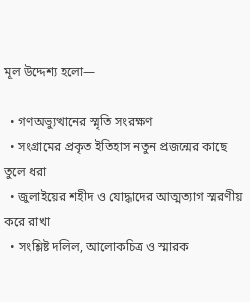মূল উদ্দেশ্য হলো—

  • গণঅভ্যুত্থানের স্মৃতি সংরক্ষণ
  • সংগ্রামের প্রকৃত ইতিহাস নতুন প্রজন্মের কাছে তুলে ধরা
  • জুলাইয়ের শহীদ ও যোদ্ধাদের আত্মত্যাগ স্মরণীয় করে রাখা
  • সংশ্লিষ্ট দলিল, আলোকচিত্র ও স্মারক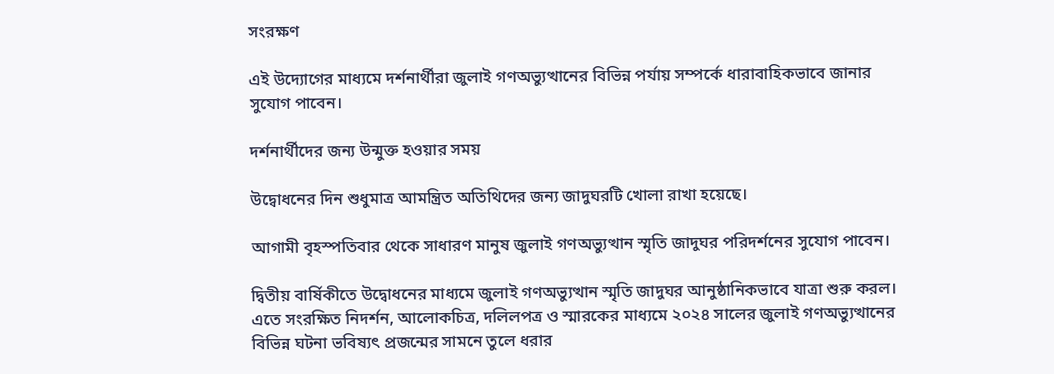সংরক্ষণ

এই উদ্যোগের মাধ্যমে দর্শনার্থীরা জুলাই গণঅভ্যুত্থানের বিভিন্ন পর্যায় সম্পর্কে ধারাবাহিকভাবে জানার সুযোগ পাবেন।

দর্শনার্থীদের জন্য উন্মুক্ত হওয়ার সময়

উদ্বোধনের দিন শুধুমাত্র আমন্ত্রিত অতিথিদের জন্য জাদুঘরটি খোলা রাখা হয়েছে।

আগামী বৃহস্পতিবার থেকে সাধারণ মানুষ জুলাই গণঅভ্যুত্থান স্মৃতি জাদুঘর পরিদর্শনের সুযোগ পাবেন।

দ্বিতীয় বার্ষিকীতে উদ্বোধনের মাধ্যমে জুলাই গণঅভ্যুত্থান স্মৃতি জাদুঘর আনুষ্ঠানিকভাবে যাত্রা শুরু করল। এতে সংরক্ষিত নিদর্শন, আলোকচিত্র, দলিলপত্র ও স্মারকের মাধ্যমে ২০২৪ সালের জুলাই গণঅভ্যুত্থানের বিভিন্ন ঘটনা ভবিষ্যৎ প্রজন্মের সামনে তুলে ধরার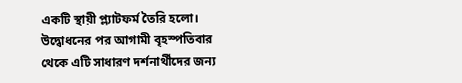একটি স্থায়ী প্ল্যাটফর্ম তৈরি হলো। উদ্বোধনের পর আগামী বৃহস্পতিবার থেকে এটি সাধারণ দর্শনার্থীদের জন্য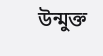উন্মুক্ত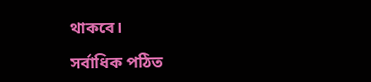থাকবে।

সর্বাধিক পঠিত